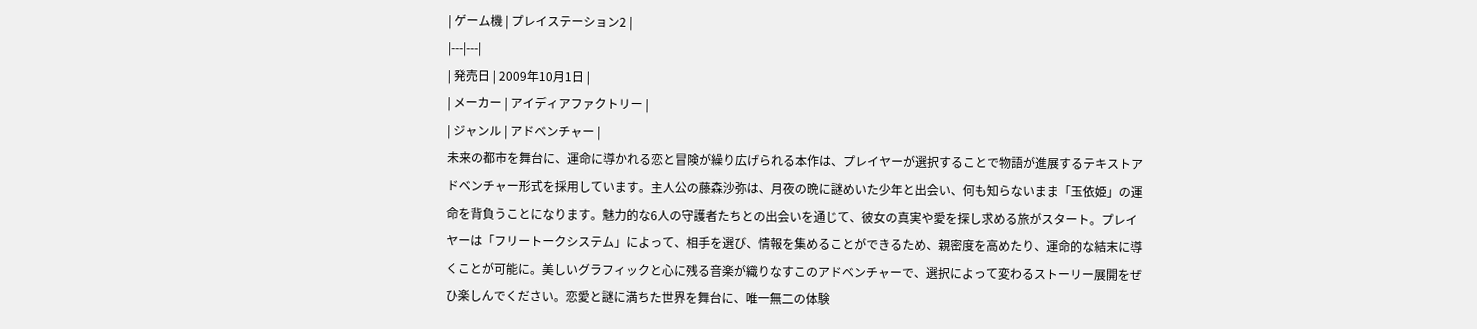| ゲーム機 | プレイステーション2 |
|---|---|
| 発売日 | 2009年10月1日 |
| メーカー | アイディアファクトリー |
| ジャンル | アドベンチャー |
未来の都市を舞台に、運命に導かれる恋と冒険が繰り広げられる本作は、プレイヤーが選択することで物語が進展するテキストアドベンチャー形式を採用しています。主人公の藤森沙弥は、月夜の晩に謎めいた少年と出会い、何も知らないまま「玉依姫」の運命を背負うことになります。魅力的な6人の守護者たちとの出会いを通じて、彼女の真実や愛を探し求める旅がスタート。プレイヤーは「フリートークシステム」によって、相手を選び、情報を集めることができるため、親密度を高めたり、運命的な結末に導くことが可能に。美しいグラフィックと心に残る音楽が織りなすこのアドベンチャーで、選択によって変わるストーリー展開をぜひ楽しんでください。恋愛と謎に満ちた世界を舞台に、唯一無二の体験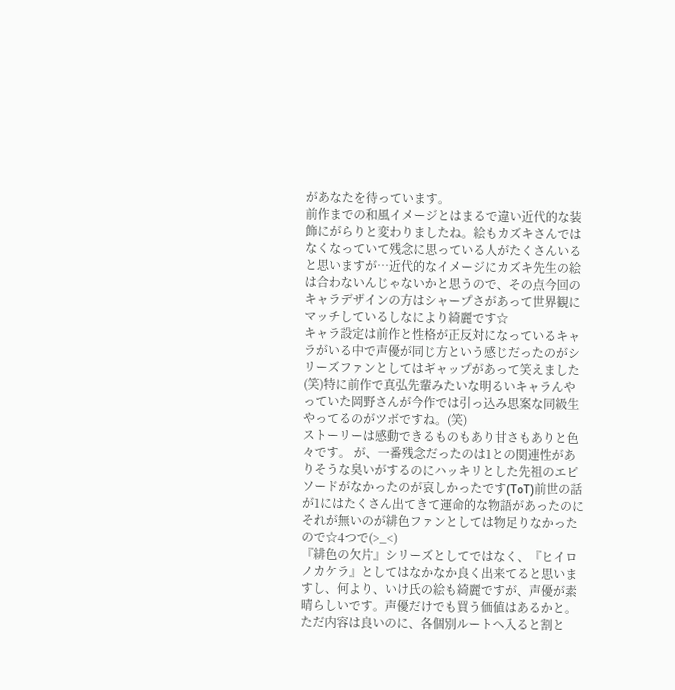があなたを待っています。
前作までの和風イメージとはまるで違い近代的な装飾にがらりと変わりましたね。絵もカズキさんではなくなっていて残念に思っている人がたくさんいると思いますが…近代的なイメージにカズキ先生の絵は合わないんじゃないかと思うので、その点今回のキャラデザインの方はシャープさがあって世界観にマッチしているしなにより綺麗です☆
キャラ設定は前作と性格が正反対になっているキャラがいる中で声優が同じ方という感じだったのがシリーズファンとしてはギャップがあって笑えました(笑)特に前作で真弘先輩みたいな明るいキャラんやっていた岡野さんが今作では引っ込み思案な同級生やってるのがツボですね。(笑)
ストーリーは感動できるものもあり甘さもありと色々です。 が、一番残念だったのは1との関連性がありそうな臭いがするのにハッキリとした先祖のエピソードがなかったのが哀しかったです(ToT)前世の話が1にはたくさん出てきて運命的な物語があったのにそれが無いのが緋色ファンとしては物足りなかったので☆4つで(>_<)
『緋色の欠片』シリーズとしてではなく、『ヒイロノカケラ』としてはなかなか良く出来てると思いますし、何より、いけ氏の絵も綺麗ですが、声優が素晴らしいです。声優だけでも買う価値はあるかと。
ただ内容は良いのに、各個別ルートへ入ると割と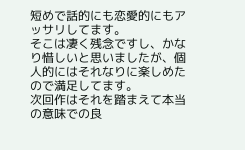短めで話的にも恋愛的にもアッサリしてます。
そこは凄く残念ですし、かなり惜しいと思いましたが、個人的にはそれなりに楽しめたので満足してます。
次回作はそれを踏まえて本当の意味での良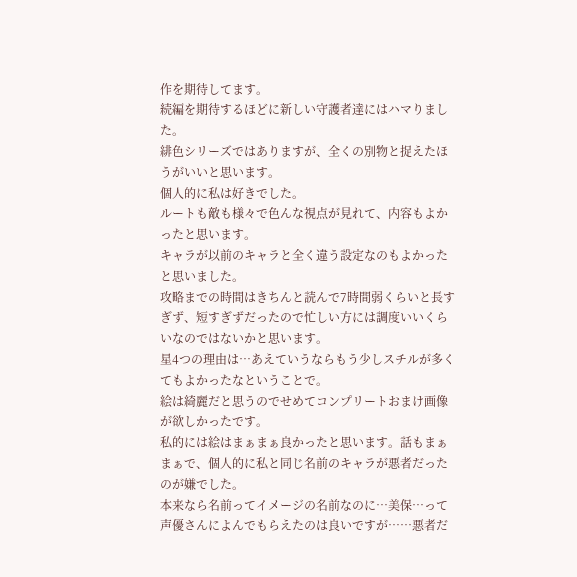作を期待してます。
続編を期待するほどに新しい守護者達にはハマりました。
緋色シリーズではありますが、全くの別物と捉えたほうがいいと思います。
個人的に私は好きでした。
ルートも敵も様々で色んな視点が見れて、内容もよかったと思います。
キャラが以前のキャラと全く違う設定なのもよかったと思いました。
攻略までの時間はきちんと読んで7時間弱くらいと長すぎず、短すぎずだったので忙しい方には調度いいくらいなのではないかと思います。
星4つの理由は…あえていうならもう少しスチルが多くてもよかったなということで。
絵は綺麗だと思うのでせめてコンプリートおまけ画像が欲しかったです。
私的には絵はまぁまぁ良かったと思います。話もまぁまぁで、個人的に私と同じ名前のキャラが悪者だったのが嫌でした。
本来なら名前ってイメージの名前なのに…美保…って
声優さんによんでもらえたのは良いですが……悪者だ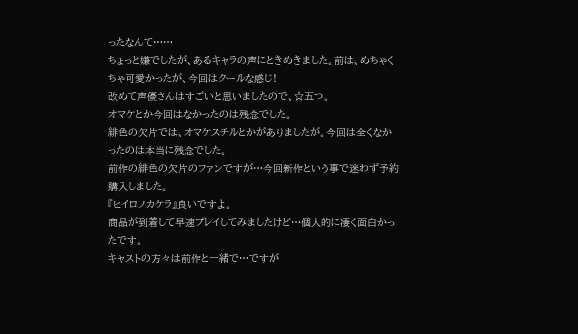ったなんて……
ちょっと嫌でしたが、あるキャラの声にときめきました。前は、めちゃくちゃ可愛かったが、今回はクールな感じ!
改めて声優さんはすごいと思いましたので、☆五つ。
オマケとか今回はなかったのは残念でした。
緋色の欠片では、オマケスチルとかがありましたが。今回は全くなかったのは本当に残念でした。
前作の緋色の欠片のファンですが…今回新作という事で迷わず予約購入しました。
『ヒイロノカケラ』良いですよ。
商品が到着して早速プレイしてみましたけど…個人的に凄く面白かったです。
キャストの方々は前作と一緒で…ですが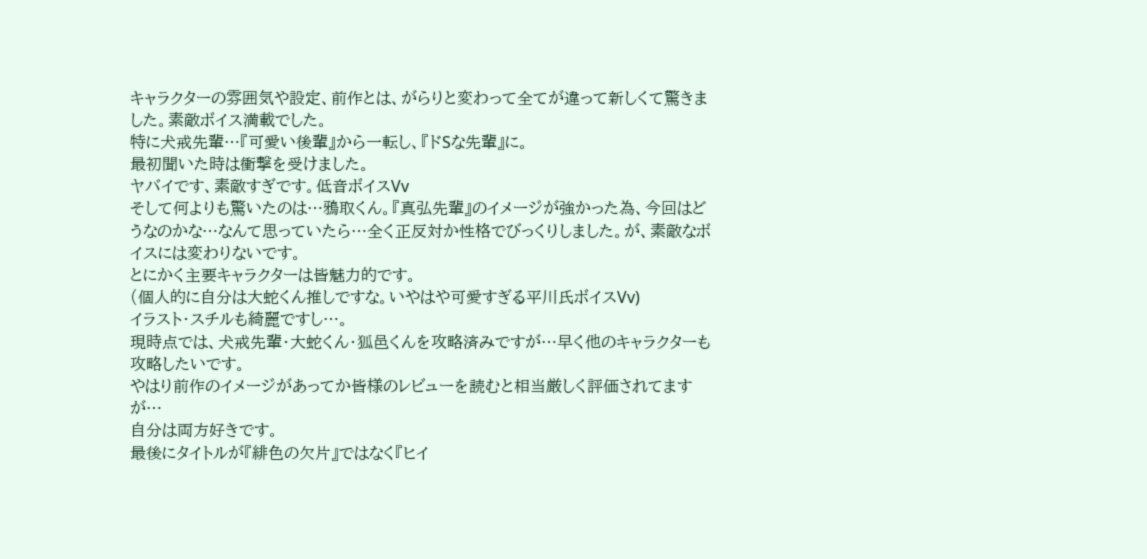キャラクターの雰囲気や設定、前作とは、がらりと変わって全てが違って新しくて驚きました。素敵ボイス満載でした。
特に犬戒先輩…『可愛い後輩』から一転し、『ドSな先輩』に。
最初聞いた時は衝撃を受けました。
ヤバイです、素敵すぎです。低音ボイスVv
そして何よりも驚いたのは…鴉取くん。『真弘先輩』のイメージが強かった為、今回はどうなのかな…なんて思っていたら…全く正反対か性格でびっくりしました。が、素敵なボイスには変わりないです。
とにかく主要キャラクターは皆魅力的です。
(個人的に自分は大蛇くん推しですな。いやはや可愛すぎる平川氏ボイスVv)
イラスト・スチルも綺麗ですし…。
現時点では、犬戒先輩・大蛇くん・狐邑くんを攻略済みですが…早く他のキャラクターも攻略したいです。
やはり前作のイメージがあってか皆様のレビューを読むと相当厳しく評価されてますが…
自分は両方好きです。
最後にタイトルが『緋色の欠片』ではなく『ヒイ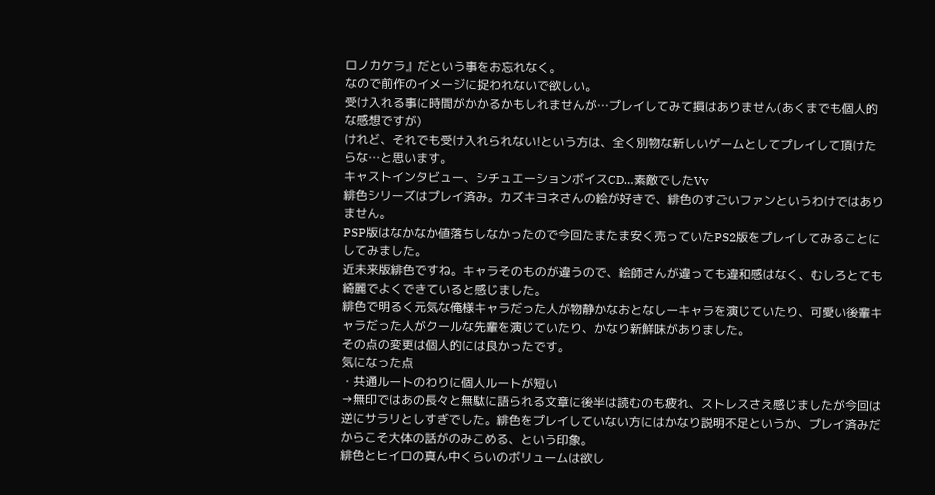ロノカケラ』だという事をお忘れなく。
なので前作のイメージに捉われないで欲しい。
受け入れる事に時間がかかるかもしれませんが…プレイしてみて損はありません(あくまでも個人的な感想ですが)
けれど、それでも受け入れられない!という方は、全く別物な新しいゲームとしてプレイして頂けたらな…と思います。
キャストインタビュー、シチュエーションボイスCD…素敵でしたVv
緋色シリーズはプレイ済み。カズキヨネさんの絵が好きで、緋色のすごいファンというわけではありません。
PSP版はなかなか値落ちしなかったので今回たまたま安く売っていたPS2版をプレイしてみることにしてみました。
近未来版緋色ですね。キャラそのものが違うので、絵師さんが違っても違和感はなく、むしろとても綺麗でよくできていると感じました。
緋色で明るく元気な俺様キャラだった人が物静かなおとなしーキャラを演じていたり、可愛い後輩キャラだった人がクールな先輩を演じていたり、かなり新鮮味がありました。
その点の変更は個人的には良かったです。
気になった点
・共通ルートのわりに個人ルートが短い
→無印ではあの長々と無駄に語られる文章に後半は読むのも疲れ、ストレスさえ感じましたが今回は逆にサラリとしすぎでした。緋色をプレイしていない方にはかなり説明不足というか、プレイ済みだからこそ大体の話がのみこめる、という印象。
緋色とヒイロの真ん中くらいのボリュームは欲し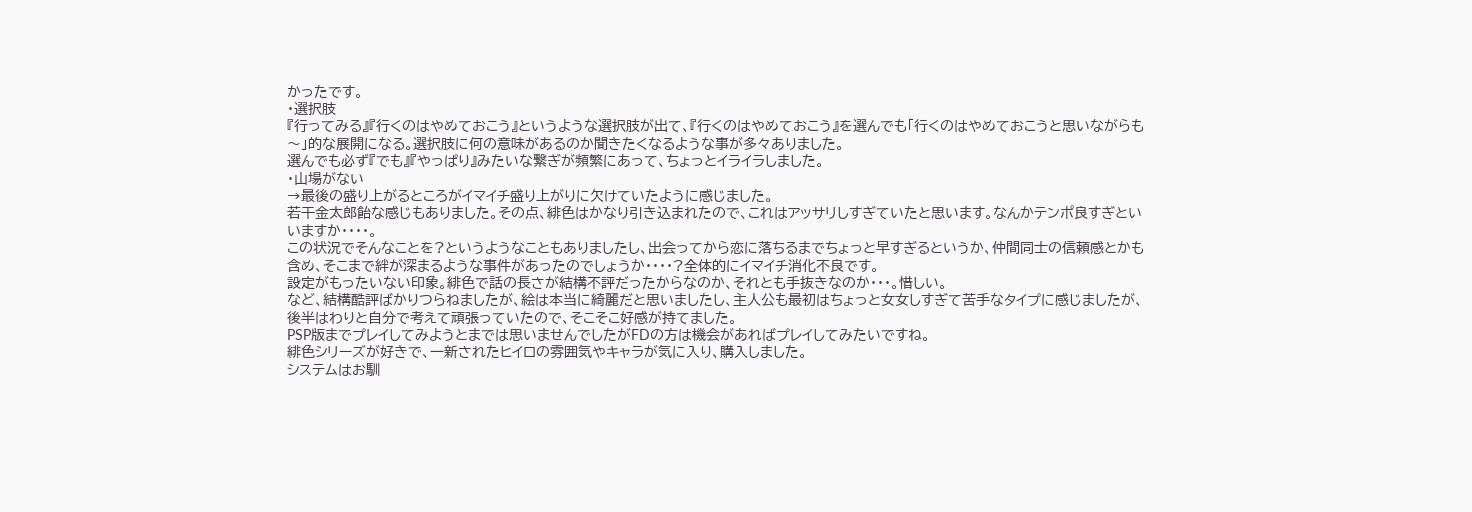かったです。
・選択肢
『行ってみる』『行くのはやめておこう』というような選択肢が出て、『行くのはやめておこう』を選んでも「行くのはやめておこうと思いながらも〜」的な展開になる。選択肢に何の意味があるのか聞きたくなるような事が多々ありました。
選んでも必ず『でも』『やっぱり』みたいな繋ぎが頻繁にあって、ちょっとイライラしました。
・山場がない
→最後の盛り上がるところがイマイチ盛り上がりに欠けていたように感じました。
若干金太郎飴な感じもありました。その点、緋色はかなり引き込まれたので、これはアッサリしすぎていたと思います。なんかテンポ良すぎといいますか・・・・。
この状況でそんなことを?というようなこともありましたし、出会ってから恋に落ちるまでちょっと早すぎるというか、仲間同士の信頼感とかも含め、そこまで絆が深まるような事件があったのでしょうか・・・・?全体的にイマイチ消化不良です。
設定がもったいない印象。緋色で話の長さが結構不評だったからなのか、それとも手抜きなのか・・・。惜しい。
など、結構酷評ばかりつらねましたが、絵は本当に綺麗だと思いましたし、主人公も最初はちょっと女女しすぎて苦手なタイプに感じましたが、後半はわりと自分で考えて頑張っていたので、そこそこ好感が持てました。
PSP版までプレイしてみようとまでは思いませんでしたがFDの方は機会があればプレイしてみたいですね。
緋色シリーズが好きで、一新されたヒイロの雰囲気やキャラが気に入り、購入しました。
システムはお馴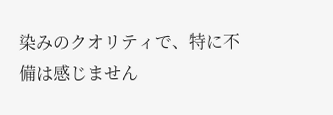染みのクオリティで、特に不備は感じません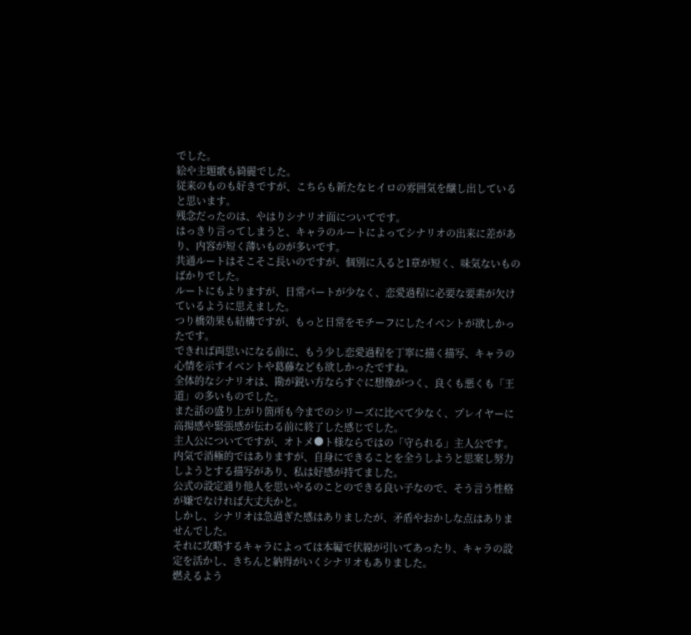でした。
絵や主題歌も綺麗でした。
従来のものも好きですが、こちらも新たなヒイロの雰囲気を醸し出していると思います。
残念だったのは、やはりシナリオ面についてです。
はっきり言ってしまうと、キャラのルートによってシナリオの出来に差があり、内容が短く薄いものが多いです。
共通ルートはそこそこ長いのですが、個別に入ると1章が短く、味気ないものばかりでした。
ルートにもよりますが、日常パートが少なく、恋愛過程に必要な要素が欠けているように思えました。
つり橋効果も結構ですが、もっと日常をモチーフにしたイベントが欲しかったです。
できれば両思いになる前に、もう少し恋愛過程を丁寧に描く描写、キャラの心情を示すイベントや葛藤なども欲しかったですね。
全体的なシナリオは、勘が鋭い方ならすぐに想像がつく、良くも悪くも「王道」の多いものでした。
また話の盛り上がり箇所も今までのシリーズに比べて少なく、プレイヤーに高揚感や緊張感が伝わる前に終了した感じでした。
主人公についてですが、オトメ●ト様ならではの「守られる」主人公です。
内気で消極的ではありますが、自身にできることを全うしようと思案し努力しようとする描写があり、私は好感が持てました。
公式の設定通り他人を思いやるのことのできる良い子なので、そう言う性格が嫌でなければ大丈夫かと。
しかし、シナリオは急過ぎた感はありましたが、矛盾やおかしな点はありませんでした。
それに攻略するキャラによっては本編で伏線が引いてあったり、キャラの設定を活かし、きちんと納得がいくシナリオもありました。
燃えるよう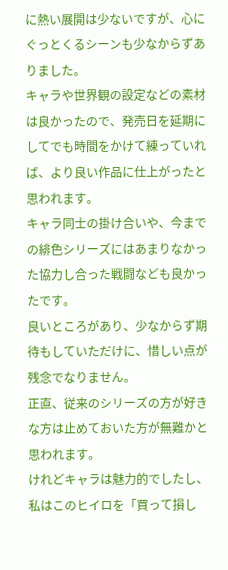に熱い展開は少ないですが、心にぐっとくるシーンも少なからずありました。
キャラや世界観の設定などの素材は良かったので、発売日を延期にしてでも時間をかけて練っていれば、より良い作品に仕上がったと思われます。
キャラ同士の掛け合いや、今までの緋色シリーズにはあまりなかった協力し合った戦闘なども良かったです。
良いところがあり、少なからず期待もしていただけに、惜しい点が残念でなりません。
正直、従来のシリーズの方が好きな方は止めておいた方が無難かと思われます。
けれどキャラは魅力的でしたし、私はこのヒイロを「買って損し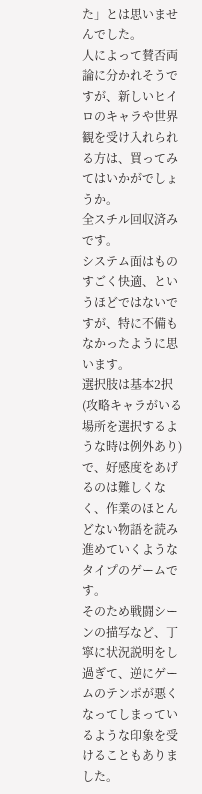た」とは思いませんでした。
人によって賛否両論に分かれそうですが、新しいヒイロのキャラや世界観を受け入れられる方は、買ってみてはいかがでしょうか。
全スチル回収済みです。
システム面はものすごく快適、というほどではないですが、特に不備もなかったように思います。
選択肢は基本2択(攻略キャラがいる場所を選択するような時は例外あり)で、好感度をあげるのは難しくなく、作業のほとんどない物語を読み進めていくようなタイプのゲームです。
そのため戦闘シーンの描写など、丁寧に状況説明をし過ぎて、逆にゲームのテンポが悪くなってしまっているような印象を受けることもありました。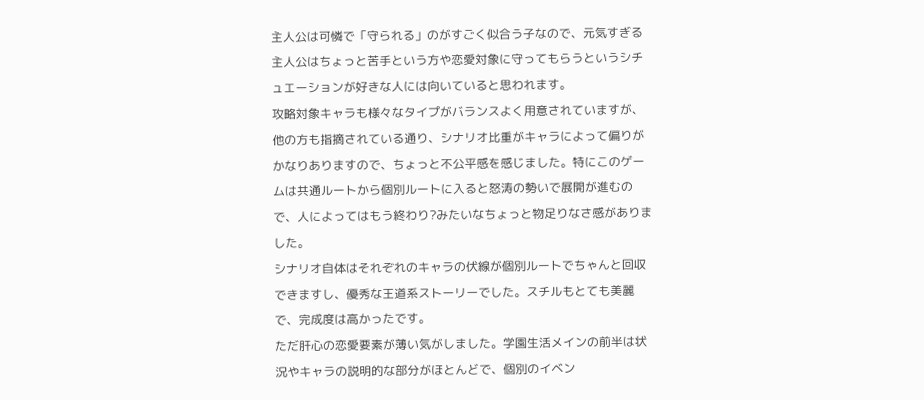主人公は可憐で「守られる」のがすごく似合う子なので、元気すぎる主人公はちょっと苦手という方や恋愛対象に守ってもらうというシチュエーションが好きな人には向いていると思われます。
攻略対象キャラも様々なタイプがバランスよく用意されていますが、他の方も指摘されている通り、シナリオ比重がキャラによって偏りがかなりありますので、ちょっと不公平感を感じました。特にこのゲームは共通ルートから個別ルートに入ると怒涛の勢いで展開が進むので、人によってはもう終わり?みたいなちょっと物足りなさ感がありました。
シナリオ自体はそれぞれのキャラの伏線が個別ルートでちゃんと回収できますし、優秀な王道系ストーリーでした。スチルもとても美麗で、完成度は高かったです。
ただ肝心の恋愛要素が薄い気がしました。学園生活メインの前半は状況やキャラの説明的な部分がほとんどで、個別のイベン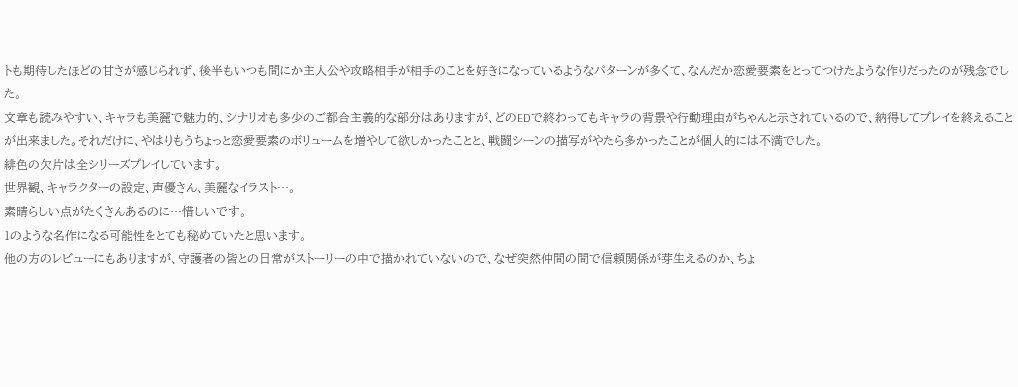トも期待したほどの甘さが感じられず、後半もいつも間にか主人公や攻略相手が相手のことを好きになっているようなパターンが多くて、なんだか恋愛要素をとってつけたような作りだったのが残念でした。
文章も読みやすい、キャラも美麗で魅力的、シナリオも多少のご都合主義的な部分はありますが、どのEDで終わってもキャラの背景や行動理由がちゃんと示されているので、納得してプレイを終えることが出来ました。それだけに、やはりもうちょっと恋愛要素のボリュームを増やして欲しかったことと、戦闘シーンの描写がやたら多かったことが個人的には不満でした。
緋色の欠片は全シリーズプレイしています。
世界観、キャラクターの設定、声優さん、美麗なイラスト…。
素晴らしい点がたくさんあるのに…惜しいです。
1のような名作になる可能性をとても秘めていたと思います。
他の方のレビューにもありますが、守護者の皆との日常がストーリーの中で描かれていないので、なぜ突然仲間の間で信頼関係が芽生えるのか、ちょ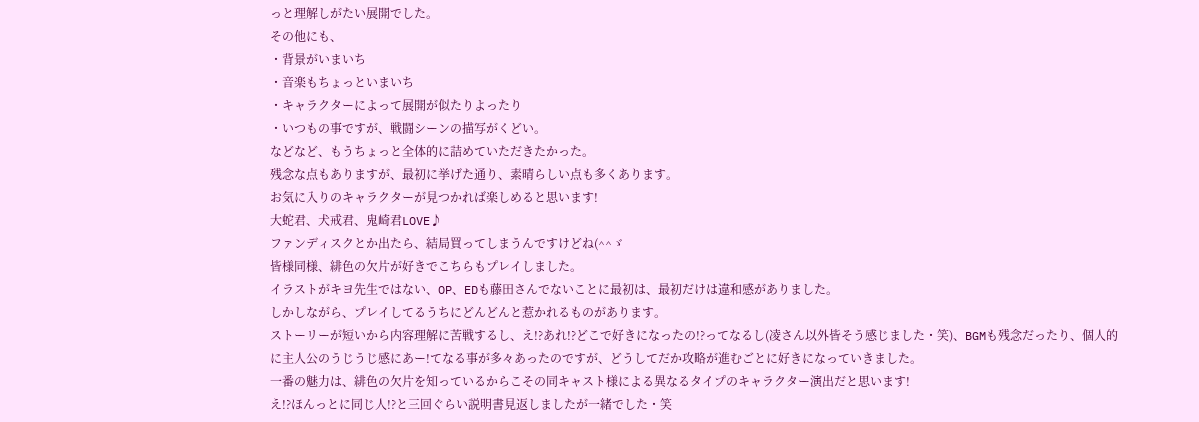っと理解しがたい展開でした。
その他にも、
・背景がいまいち
・音楽もちょっといまいち
・キャラクターによって展開が似たりよったり
・いつもの事ですが、戦闘シーンの描写がくどい。
などなど、もうちょっと全体的に詰めていただきたかった。
残念な点もありますが、最初に挙げた通り、素晴らしい点も多くあります。
お気に入りのキャラクターが見つかれば楽しめると思います!
大蛇君、犬戒君、鬼崎君LOVE♪
ファンディスクとか出たら、結局買ってしまうんですけどね(^^ゞ
皆様同様、緋色の欠片が好きでこちらもプレイしました。
イラストがキヨ先生ではない、OP、EDも藤田さんでないことに最初は、最初だけは違和感がありました。
しかしながら、プレイしてるうちにどんどんと惹かれるものがあります。
ストーリーが短いから内容理解に苦戦するし、え!?あれ!?どこで好きになったの!?ってなるし(凌さん以外皆そう感じました・笑)、BGMも残念だったり、個人的に主人公のうじうじ感にあー!てなる事が多々あったのですが、どうしてだか攻略が進むごとに好きになっていきました。
一番の魅力は、緋色の欠片を知っているからこその同キャスト様による異なるタイプのキャラクター演出だと思います!
え!?ほんっとに同じ人!?と三回ぐらい説明書見返しましたが一緒でした・笑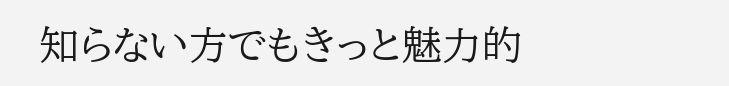知らない方でもきっと魅力的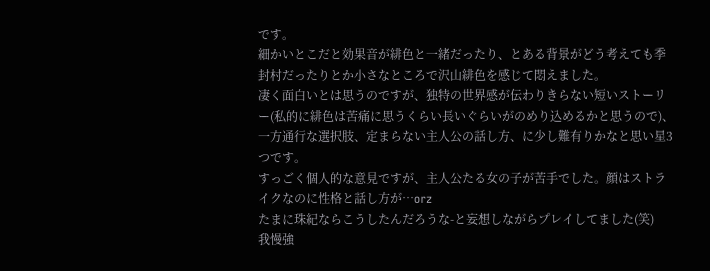です。
細かいとこだと効果音が緋色と一緒だったり、とある背景がどう考えても季封村だったりとか小さなところで沢山緋色を感じて悶えました。
凄く面白いとは思うのですが、独特の世界感が伝わりきらない短いストーリー(私的に緋色は苦痛に思うくらい長いぐらいがのめり込めるかと思うので)、一方通行な選択肢、定まらない主人公の話し方、に少し難有りかなと思い星3つです。
すっごく個人的な意見ですが、主人公たる女の子が苦手でした。顔はストライクなのに性格と話し方が…orz
たまに珠紀ならこうしたんだろうな-と妄想しながらプレイしてました(笑)
我慢強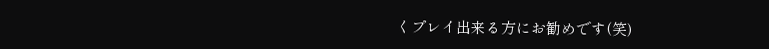くプレイ出来る方にお勧めです(笑)